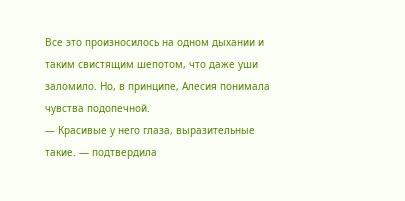Все это произносилось на одном дыхании и таким свистящим шепотом, что даже уши заломило. Но, в принципе, Алесия понимала чувства подопечной.
— Красивые у него глаза, выразительные такие. — подтвердила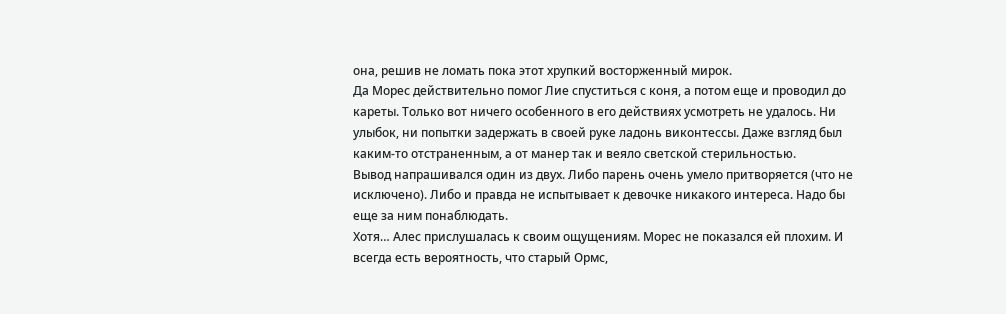она, решив не ломать пока этот хрупкий восторженный мирок.
Да Морес действительно помог Лие спуститься с коня, а потом еще и проводил до кареты. Только вот ничего особенного в его действиях усмотреть не удалось. Ни улыбок, ни попытки задержать в своей руке ладонь виконтессы. Даже взгляд был каким-то отстраненным, а от манер так и веяло светской стерильностью.
Вывод напрашивался один из двух. Либо парень очень умело притворяется (что не исключено). Либо и правда не испытывает к девочке никакого интереса. Надо бы еще за ним понаблюдать.
Хотя… Алес прислушалась к своим ощущениям. Морес не показался ей плохим. И всегда есть вероятность, что старый Ормс,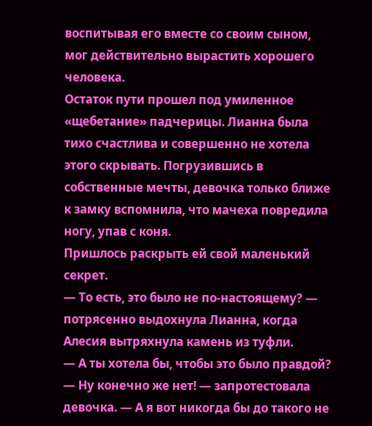воспитывая его вместе со своим сыном, мог действительно вырастить хорошего человека.
Остаток пути прошел под умиленное «щебетание» падчерицы. Лианна была тихо счастлива и совершенно не хотела этого скрывать. Погрузившись в собственные мечты, девочка только ближе к замку вспомнила, что мачеха повредила ногу, упав с коня.
Пришлось раскрыть ей свой маленький секрет.
— То есть, это было не по-настоящему? — потрясенно выдохнула Лианна, когда Алесия вытряхнула камень из туфли.
— А ты хотела бы, чтобы это было правдой?
— Ну конечно же нет! — запротестовала девочка. — А я вот никогда бы до такого не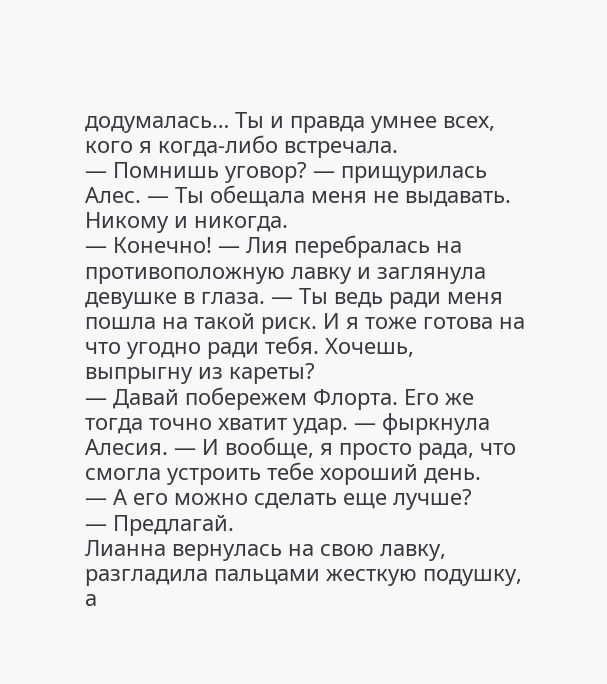додумалась… Ты и правда умнее всех, кого я когда-либо встречала.
— Помнишь уговор? — прищурилась Алес. — Ты обещала меня не выдавать. Никому и никогда.
— Конечно! — Лия перебралась на противоположную лавку и заглянула девушке в глаза. — Ты ведь ради меня пошла на такой риск. И я тоже готова на что угодно ради тебя. Хочешь, выпрыгну из кареты?
— Давай побережем Флорта. Его же тогда точно хватит удар. — фыркнула Алесия. — И вообще, я просто рада, что смогла устроить тебе хороший день.
— А его можно сделать еще лучше?
— Предлагай.
Лианна вернулась на свою лавку, разгладила пальцами жесткую подушку, а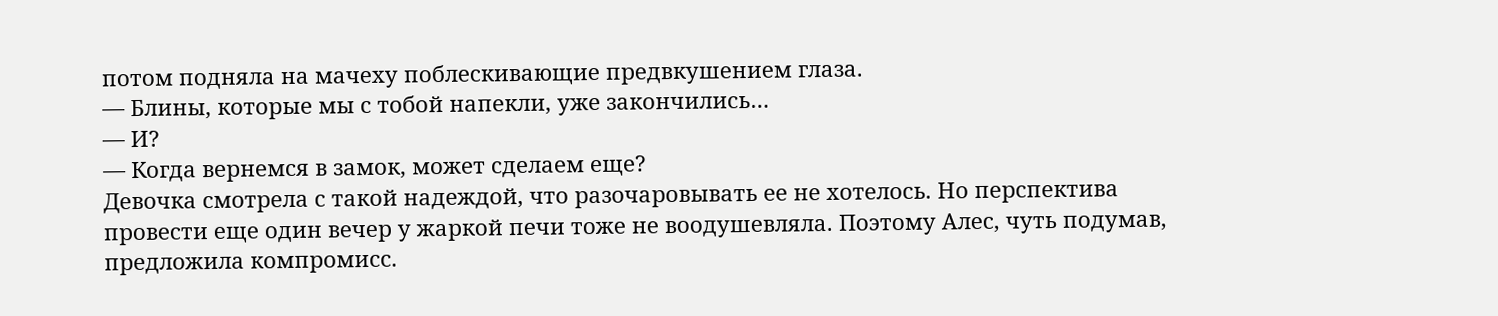потом подняла на мачеху поблескивающие предвкушением глаза.
— Блины, которые мы с тобой напекли, уже закончились…
— И?
— Когда вернемся в замок, может сделаем еще?
Девочка смотрела с такой надеждой, что разочаровывать ее не хотелось. Но перспектива провести еще один вечер у жаркой печи тоже не воодушевляла. Поэтому Алес, чуть подумав, предложила компромисс.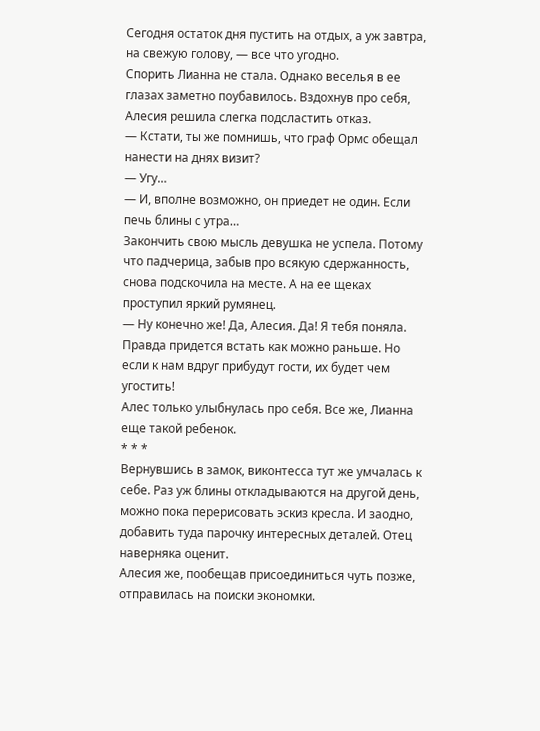Сегодня остаток дня пустить на отдых, а уж завтра, на свежую голову, — все что угодно.
Спорить Лианна не стала. Однако веселья в ее глазах заметно поубавилось. Вздохнув про себя, Алесия решила слегка подсластить отказ.
— Кстати, ты же помнишь, что граф Ормс обещал нанести на днях визит?
— Угу…
— И, вполне возможно, он приедет не один. Если печь блины с утра…
Закончить свою мысль девушка не успела. Потому что падчерица, забыв про всякую сдержанность, снова подскочила на месте. А на ее щеках проступил яркий румянец.
— Ну конечно же! Да, Алесия. Да! Я тебя поняла. Правда придется встать как можно раньше. Но если к нам вдруг прибудут гости, их будет чем угостить!
Алес только улыбнулась про себя. Все же, Лианна еще такой ребенок.
* * *
Вернувшись в замок, виконтесса тут же умчалась к себе. Раз уж блины откладываются на другой день, можно пока перерисовать эскиз кресла. И заодно, добавить туда парочку интересных деталей. Отец наверняка оценит.
Алесия же, пообещав присоединиться чуть позже, отправилась на поиски экономки.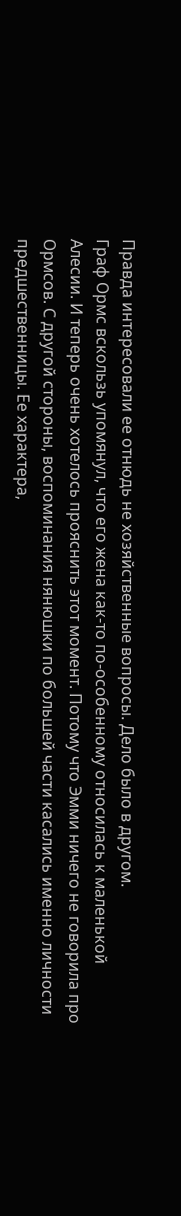Правда интересовали ее отнюдь не хозяйственные вопросы. Дело было в другом.
Граф Ормс вскользь упомянул, что его жена как-то по-особенному относилась к маленькой Алесии. И теперь очень хотелось прояснить этот момент. Потому что Эмми ничего не говорила про Ормсов. С другой стороны, воспоминания нянюшки по большей части касались именно личности предшественницы. Ее характера,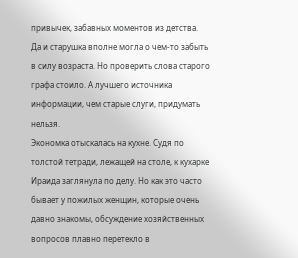привычек, забавных моментов из детства.
Да и старушка вполне могла о чем-то забыть в силу возраста. Но проверить слова старого графа стоило. А лучшего источника информации, чем старые слуги, придумать нельзя.
Экономка отыскалась на кухне. Судя по толстой тетради, лежащей на столе, к кухарке Ираида заглянула по делу. Но как это часто бывает у пожилых женщин, которые очень давно знакомы, обсуждение хозяйственных вопросов плавно перетекло в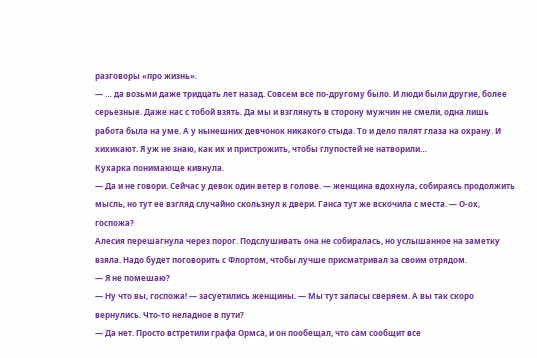разговоры «про жизнь».
— … да возьми даже тридцать лет назад. Совсем все по-другому было. И люди были другие, более серьезные. Даже нас с тобой взять. Да мы и взглянуть в сторону мужчин не смели, одна лишь работа была на уме. А у нынешних девчонок никакого стыда. То и дело пялят глаза на охрану. И хихикают. Я уж не знаю, как их и пристрожить, чтобы глупостей не натворили…
Кухарка понимающе кивнула.
— Да и не говори. Сейчас у девок один ветер в голове. — женщина вдохнула, собираясь продолжить мысль, но тут ее взгляд случайно скользнул к двери. Ганса тут же вскочила с места. — О-ох, госпожа?
Алесия перешагнула через порог. Подслушивать она не собиралась, но услышанное на заметку взяла. Надо будет поговорить с Флортом, чтобы лучше присматривал за своим отрядом.
— Я не помешаю?
— Ну что вы, госпожа! — засуетились женщины. — Мы тут запасы сверяем. А вы так скоро вернулись. Что-то неладное в пути?
— Да нет. Просто встретили графа Ормса, и он пообещал, что сам сообщит все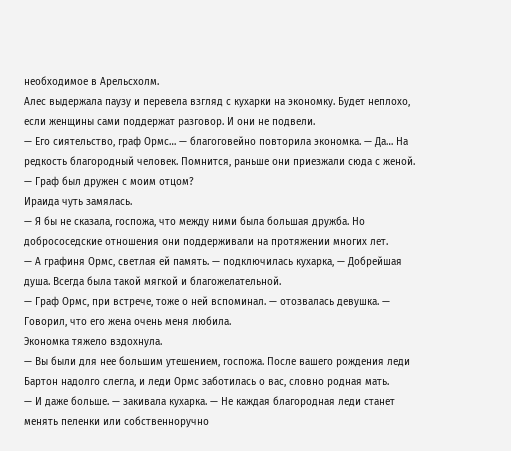необходимое в Арельсхолм.
Алес выдержала паузу и перевела взгляд с кухарки на экономку. Будет неплохо, если женщины сами поддержат разговор. И они не подвели.
— Его сиятельство, граф Ормс… — благоговейно повторила экономка. — Да… На редкость благородный человек. Помнится, раньше они приезжали сюда с женой.
— Граф был дружен с моим отцом?
Ираида чуть замялась.
— Я бы не сказала, госпожа, что между ними была большая дружба. Но добрососедские отношения они поддерживали на протяжении многих лет.
— А графиня Ормс, светлая ей память. — подключилась кухарка, — Добрейшая душа. Всегда была такой мягкой и благожелательной.
— Граф Ормс, при встрече, тоже о ней вспоминал. — отозвалась девушка. — Говорил, что его жена очень меня любила.
Экономка тяжело вздохнула.
— Вы были для нее большим утешением, госпожа. После вашего рождения леди Бартон надолго слегла, и леди Ормс заботилась о вас, словно родная мать.
— И даже больше. — закивала кухарка. — Не каждая благородная леди станет менять пеленки или собственноручно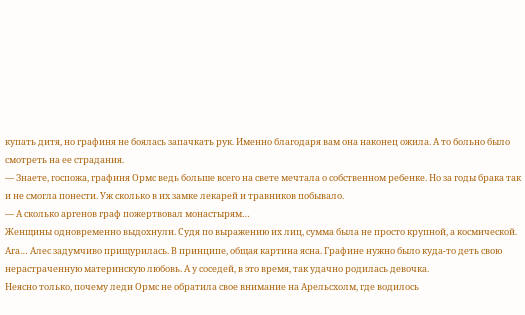купать дитя, но графиня не боялась запачкать рук. Именно благодаря вам она наконец ожила. А то больно было смотреть на ее страдания.
— Знаете, госпожа, графиня Ормс ведь больше всего на свете мечтала о собственном ребенке. Но за годы брака так и не смогла понести. Уж сколько в их замке лекарей и травников побывало.
— А сколько аргенов граф пожертвовал монастырям…
Женщины одновременно выдохнули. Судя по выражению их лиц, сумма была не просто крупной, а космической.
Ага… Алес задумчиво прищурилась. В принципе, общая картина ясна. Графине нужно было куда-то деть свою нерастраченную материнскую любовь. А у соседей, в это время, так удачно родилась девочка.
Неясно только, почему леди Ормс не обратила свое внимание на Арельсхолм, где водилось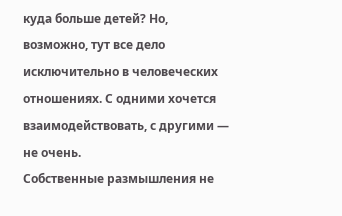куда больше детей? Но, возможно, тут все дело исключительно в человеческих отношениях. С одними хочется взаимодействовать, с другими — не очень.
Собственные размышления не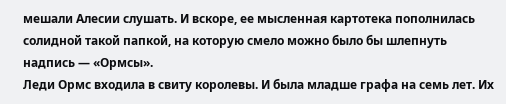мешали Алесии слушать. И вскоре, ее мысленная картотека пополнилась солидной такой папкой, на которую смело можно было бы шлепнуть надпись — «Ормсы».
Леди Ормс входила в свиту королевы. И была младше графа на семь лет. Их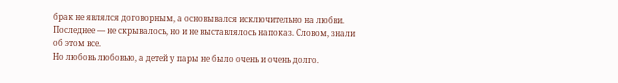брак не являлся договорным, а основывался исключительно на любви. Последнее — не скрывалось, но и не выставлялось напоказ. Словом, знали об этом все.
Но любовь любовью, а детей у пары не было очень и очень долго.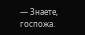— Знаете, госпожа.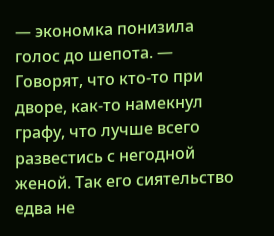— экономка понизила голос до шепота. — Говорят, что кто-то при дворе, как-то намекнул графу, что лучше всего развестись с негодной женой. Так его сиятельство едва не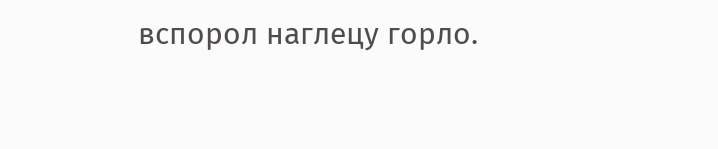вспорол наглецу горло.